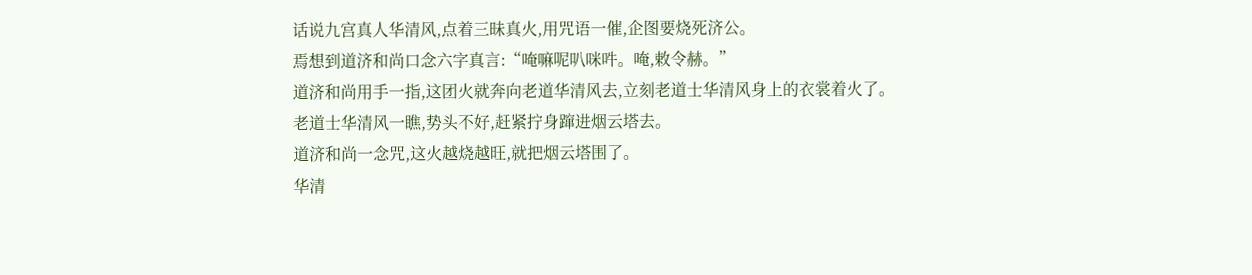话说九宫真人华清风,点着三昧真火,用咒语一催,企图要烧死济公。
焉想到道济和尚口念六字真言:“唵嘛呢叭咪吽。唵,敕令赫。”
道济和尚用手一指,这团火就奔向老道华清风去,立刻老道士华清风身上的衣裳着火了。
老道士华清风一瞧,势头不好,赶紧拧身蹿进烟云塔去。
道济和尚一念咒,这火越烧越旺,就把烟云塔围了。
华清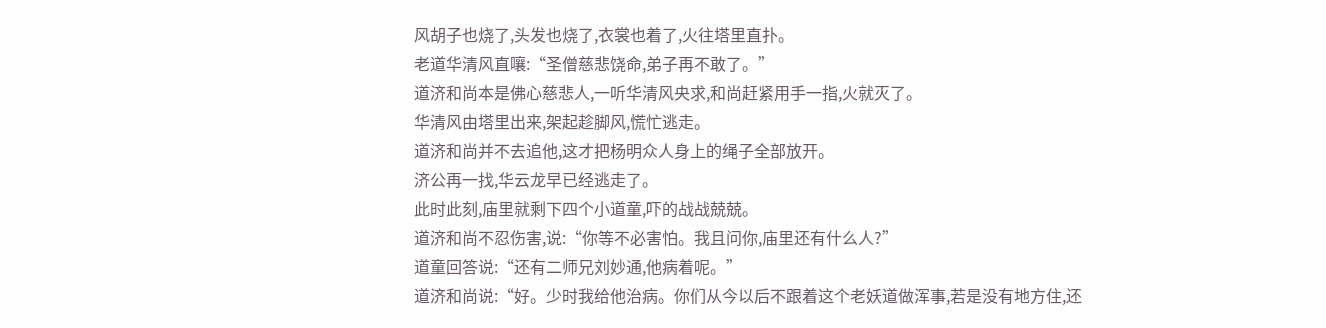风胡子也烧了,头发也烧了,衣裳也着了,火往塔里直扑。
老道华清风直嚷:“圣僧慈悲饶命,弟子再不敢了。”
道济和尚本是佛心慈悲人,一听华清风央求,和尚赶紧用手一指,火就灭了。
华清风由塔里出来,架起趁脚风,慌忙逃走。
道济和尚并不去追他,这才把杨明众人身上的绳子全部放开。
济公再一找,华云龙早已经逃走了。
此时此刻,庙里就剩下四个小道童,吓的战战兢兢。
道济和尚不忍伤害,说:“你等不必害怕。我且问你,庙里还有什么人?”
道童回答说:“还有二师兄刘妙通,他病着呢。”
道济和尚说:“好。少时我给他治病。你们从今以后不跟着这个老妖道做浑事,若是没有地方住,还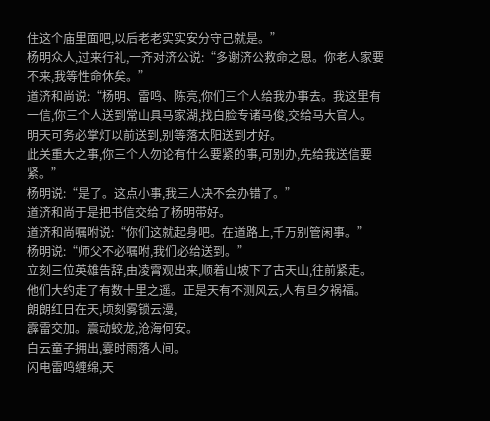住这个庙里面吧,以后老老实实安分守己就是。”
杨明众人,过来行礼,一齐对济公说:“多谢济公救命之恩。你老人家要不来,我等性命休矣。”
道济和尚说:“杨明、雷鸣、陈亮,你们三个人给我办事去。我这里有一信,你三个人送到常山具马家湖,找白脸专诸马俊,交给马大官人。
明天可务必掌灯以前送到,别等落太阳送到才好。
此关重大之事,你三个人勿论有什么要紧的事,可别办,先给我送信要紧。”
杨明说:“是了。这点小事,我三人决不会办错了。”
道济和尚于是把书信交给了杨明带好。
道济和尚嘱咐说:“你们这就起身吧。在道路上,千万别管闲事。”
杨明说:“师父不必嘱咐,我们必给送到。”
立刻三位英雄告辞,由凌霄观出来,顺着山坡下了古天山,往前紧走。
他们大约走了有数十里之遥。正是天有不测风云,人有旦夕祸福。
朗朗红日在天,顷刻雾锁云漫,
霹雷交加。震动蛟龙,沧海何安。
白云童子拥出,霎时雨落人间。
闪电雷鸣缠绵,天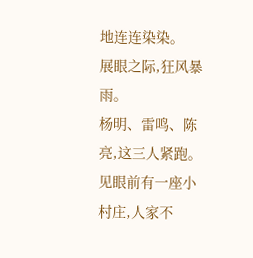地连连染染。
展眼之际,狂风暴雨。
杨明、雷鸣、陈亮,这三人紧跑。见眼前有一座小村庄,人家不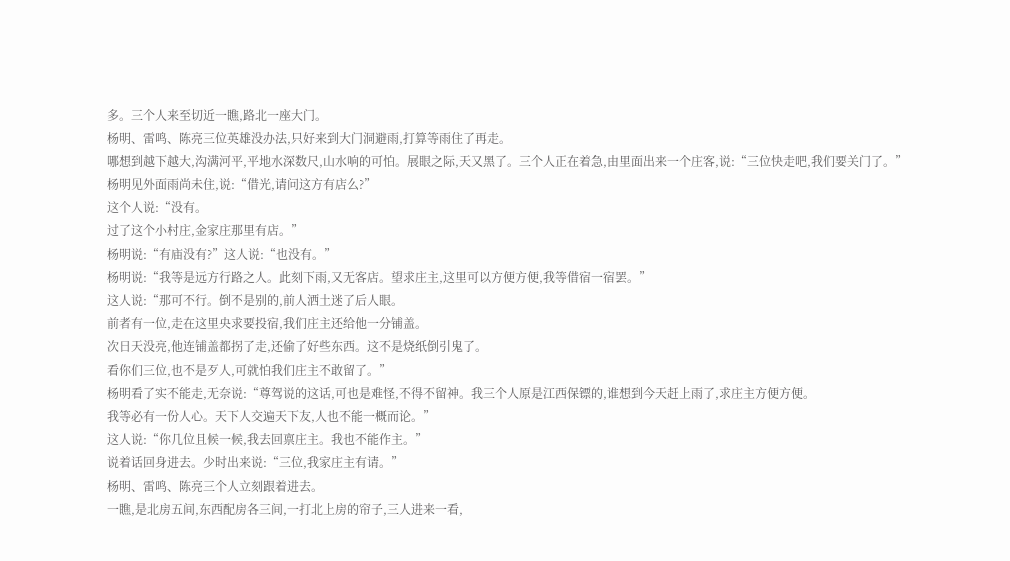多。三个人来至切近一瞧,路北一座大门。
杨明、雷鸣、陈亮三位英雄没办法,只好来到大门洞避雨,打算等雨住了再走。
哪想到越下越大,沟满河平,平地水深数尺,山水响的可怕。展眼之际,天又黑了。三个人正在着急,由里面出来一个庄客,说:“三位快走吧,我们要关门了。”
杨明见外面雨尚未住,说:“借光,请问这方有店么?”
这个人说:“没有。
过了这个小村庄,金家庄那里有店。”
杨明说:“有庙没有?”这人说:“也没有。”
杨明说:“我等是远方行路之人。此刻下雨,又无客店。望求庄主,这里可以方便方便,我等借宿一宿罢。”
这人说:“那可不行。倒不是别的,前人洒土迷了后人眼。
前者有一位,走在这里央求要投宿,我们庄主还给他一分铺盖。
次日天没亮,他连铺盖都拐了走,还偷了好些东西。这不是烧纸倒引鬼了。
看你们三位,也不是歹人,可就怕我们庄主不敢留了。”
杨明看了实不能走,无奈说:“尊驾说的这话,可也是难怪,不得不留神。我三个人原是江西保镖的,谁想到今天赶上雨了,求庄主方便方便。
我等必有一份人心。天下人交遍天下友,人也不能一概而论。”
这人说:“你几位且候一候,我去回禀庄主。我也不能作主。”
说着话回身进去。少时出来说:“三位,我家庄主有请。”
杨明、雷鸣、陈亮三个人立刻跟着进去。
一瞧,是北房五间,东西配房各三间,一打北上房的帘子,三人进来一看,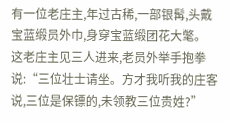有一位老庄主,年过古稀,一部银髯,头戴宝蓝缎员外巾,身穿宝蓝缎团花大氅。
这老庄主见三人进来,老员外举手抱拳说:“三位壮士请坐。方才我听我的庄客说,三位是保镖的,未领教三位贵姓?”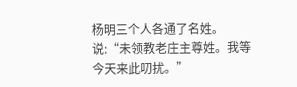杨明三个人各通了名姓。说:“未领教老庄主尊姓。我等今天来此叨扰。”